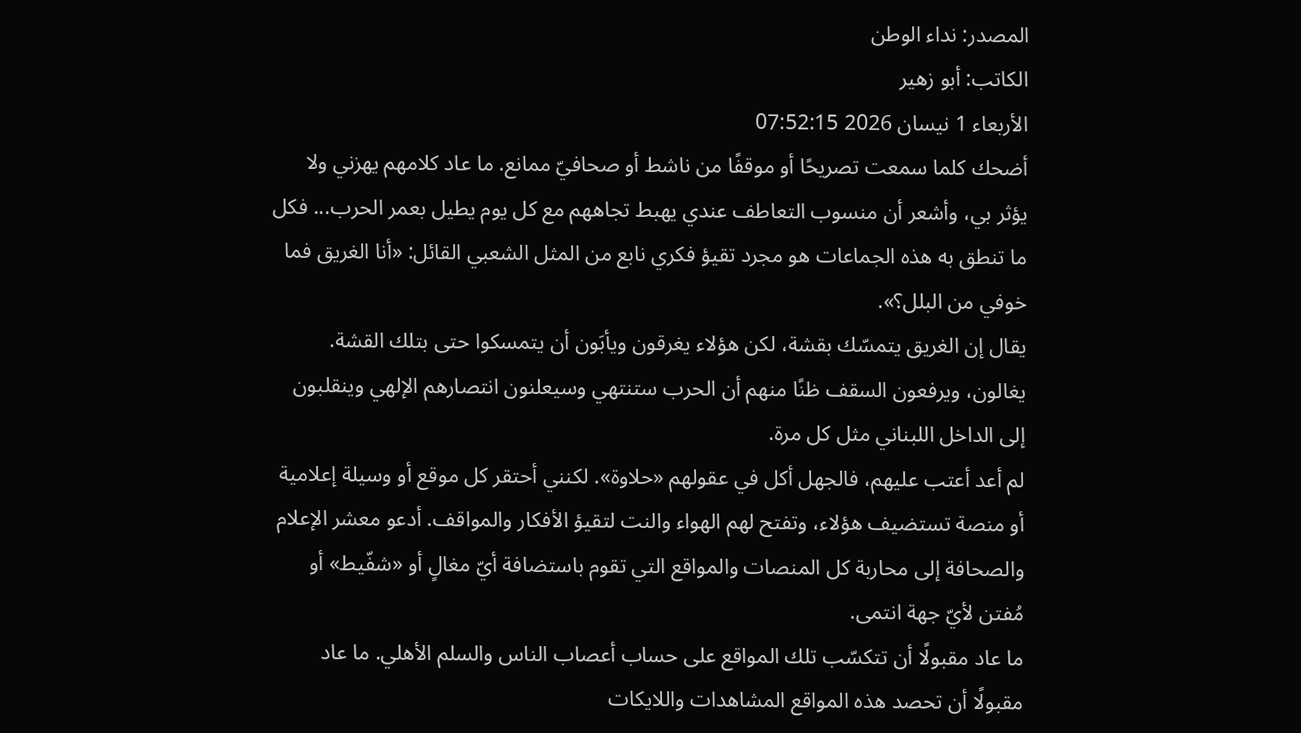المصدر: نداء الوطن
الكاتب: أبو زهير
الأربعاء 1 نيسان 2026 07:52:15
أضحك كلما سمعت تصريحًا أو موقفًا من ناشط أو صحافيّ ممانع. ما عاد كلامهم يهزني ولا يؤثر بي، وأشعر أن منسوب التعاطف عندي يهبط تجاههم مع كل يوم يطيل بعمر الحرب... فكل ما تنطق به هذه الجماعات هو مجرد تقيؤ فكري نابع من المثل الشعبي القائل: «أنا الغريق فما خوفي من البلل؟».
يقال إن الغريق يتمسّك بقشة، لكن هؤلاء يغرقون ويأبَون أن يتمسكوا حتى بتلك القشة. يغالون، ويرفعون السقف ظنًا منهم أن الحرب ستنتهي وسيعلنون انتصارهم الإلهي وينقلبون إلى الداخل اللبناني مثل كل مرة.
لم أعد أعتب عليهم، فالجهل أكل في عقولهم «حلاوة». لكنني أحتقر كل موقع أو وسيلة إعلامية أو منصة تستضيف هؤلاء، وتفتح لهم الهواء والنت لتقيؤ الأفكار والمواقف. أدعو معشر الإعلام والصحافة إلى محاربة كل المنصات والمواقع التي تقوم باستضافة أيّ مغالٍ أو «شفّيط» أو مُفتن لأيّ جهة انتمى.
ما عاد مقبولًا أن تتكسّب تلك المواقع على حساب أعصاب الناس والسلم الأهلي. ما عاد مقبولًا أن تحصد هذه المواقع المشاهدات واللايكات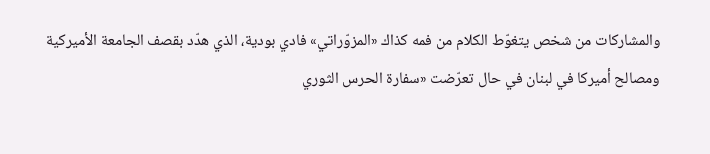والمشاركات من شخص يتغوّط الكلام من فمه كذاك «المزوّراتي» فادي بودية، الذي هدّد بقصف الجامعة الأميركية ومصالح أميركا في لبنان في حال تعرّضت «سفارة الحرس الثوري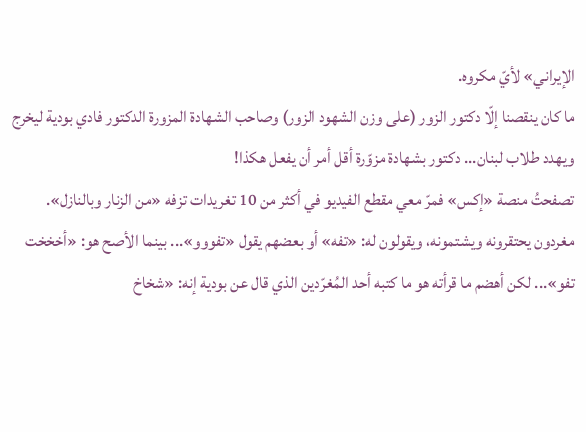الإيراني» لأيّ مكروه.
ما كان ينقصنا إلّا دكتور الزور (على وزن الشهود الزور) وصاحب الشهادة المزورة الدكتور فادي بودية ليخرج ويهدد طلاب لبنان... دكتور بشهادة مزوّرة أقل أمر أن يفعل هكذا!
تصفحتُ منصة «إكس» فمرّ معي مقطع الفيديو في أكثر من 10 تغريدات تزفه «من الزنار وبالنازل». مغردون يحتقرونه ويشتمونه، ويقولون له: «تفه» أو بعضهم يقول «تفووو»... بينما الأصح هو: «أخخخت تفو»... لكن أهضم ما قرأته هو ما كتبه أحد المُغرّدين الذي قال عن بودية إنه: «شخاخ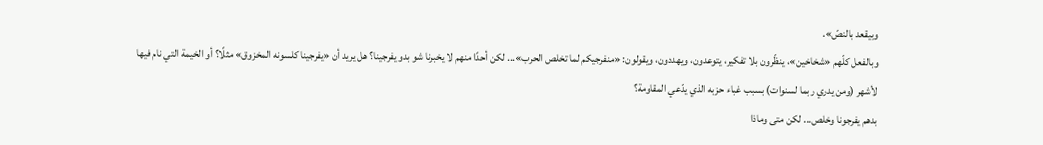وبيقعد بالنصّ».
وبالفعل كلّهم «شخاخين»، ينظّرون بلا تفكير، يتوعدون، ويهددون، ويقولون: «منفرجيكم لما تخلص الحرب»... لكن أحدًا منهم لا يخبرنا شو بدو يفرجينا؟ هل يريد أن «يفرجينا كلسونه المخزوق» مثلًا؟ أو الخيمة التي نام فيها لأشهر (ومن يدري ربما لسنوات) بسبب غباء حزبه الذي يدّعي المقاومة؟
بدهم يفرجونا وخلص... لكن متى وماذا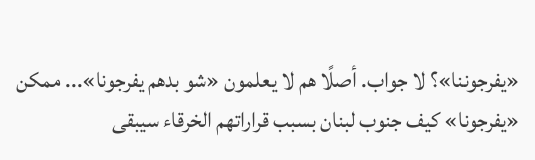«يفرجوننا»؟ لا جواب. أصلًا هم لا يعلمون «شو بدهم يفرجونا»... ممكن «يفرجونا» كيف جنوب لبنان بسبب قراراتهم الخرقاء سيبقى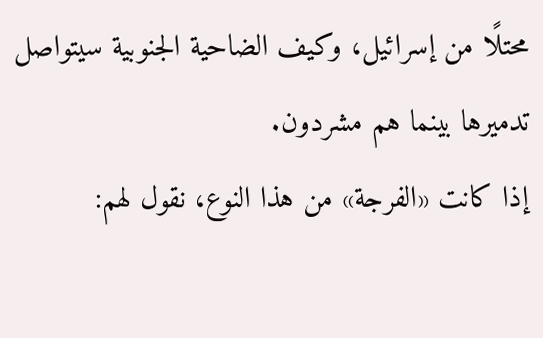محتلًا من إسرائيل، وكيف الضاحية الجنوبية سيتواصل تدميرها بينما هم مشردون.
إذا كانت «الفرجة» من هذا النوع، نقول لهم: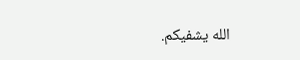الله يشفيكم.